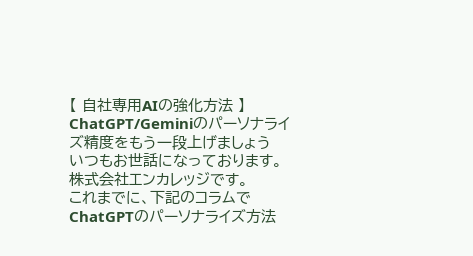【 自社専用AIの強化方法 】 ChatGPT/Geminiのパーソナライズ精度をもう一段上げましょう
いつもお世話になっております。
株式会社エンカレッジです。
これまでに、下記のコラムで
ChatGPTのパーソナライズ方法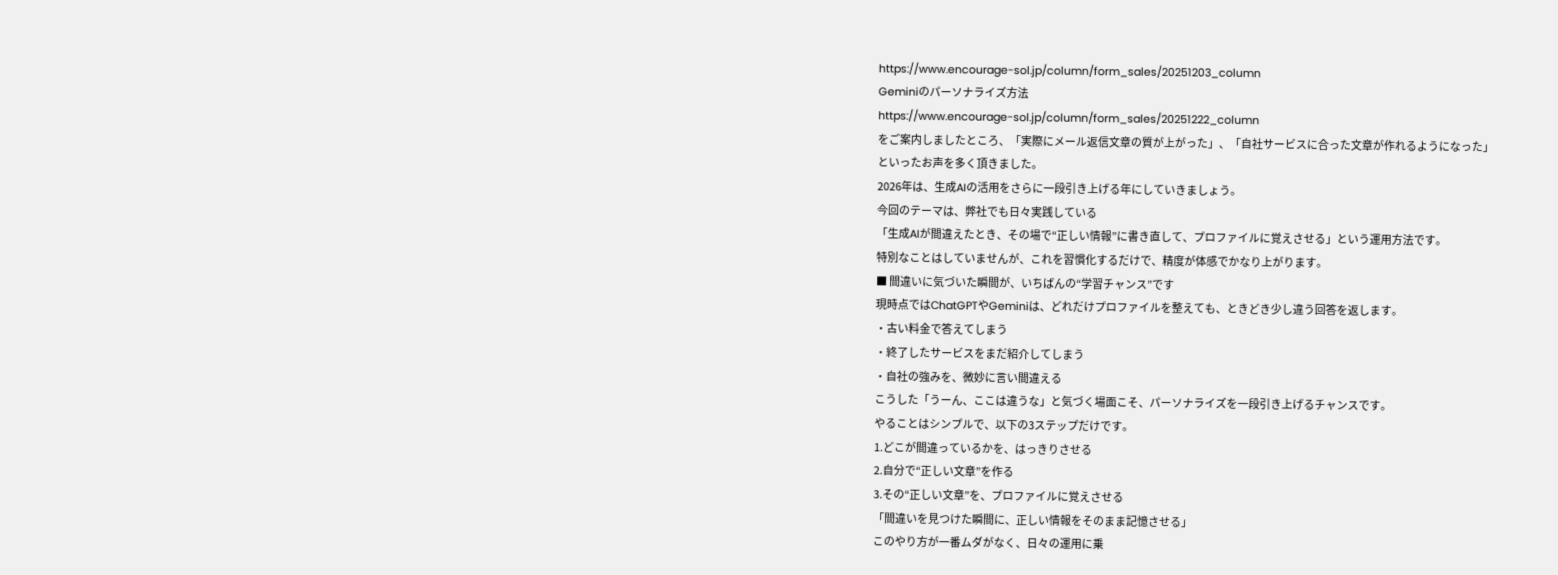https://www.encourage-sol.jp/column/form_sales/20251203_column
Geminiのパーソナライズ方法
https://www.encourage-sol.jp/column/form_sales/20251222_column
をご案内しましたところ、「実際にメール返信文章の質が上がった」、「自社サービスに合った文章が作れるようになった」
といったお声を多く頂きました。
2026年は、生成AIの活用をさらに一段引き上げる年にしていきましょう。
今回のテーマは、弊社でも日々実践している
「生成AIが間違えたとき、その場で“正しい情報”に書き直して、プロファイルに覚えさせる」という運用方法です。
特別なことはしていませんが、これを習慣化するだけで、精度が体感でかなり上がります。
■ 間違いに気づいた瞬間が、いちばんの“学習チャンス”です
現時点ではChatGPTやGeminiは、どれだけプロファイルを整えても、ときどき少し違う回答を返します。
・古い料金で答えてしまう
・終了したサービスをまだ紹介してしまう
・自社の強みを、微妙に言い間違える
こうした「うーん、ここは違うな」と気づく場面こそ、パーソナライズを一段引き上げるチャンスです。
やることはシンプルで、以下の3ステップだけです。
1.どこが間違っているかを、はっきりさせる
2.自分で“正しい文章”を作る
3.その“正しい文章”を、プロファイルに覚えさせる
「間違いを見つけた瞬間に、正しい情報をそのまま記憶させる」
このやり方が一番ムダがなく、日々の運用に乗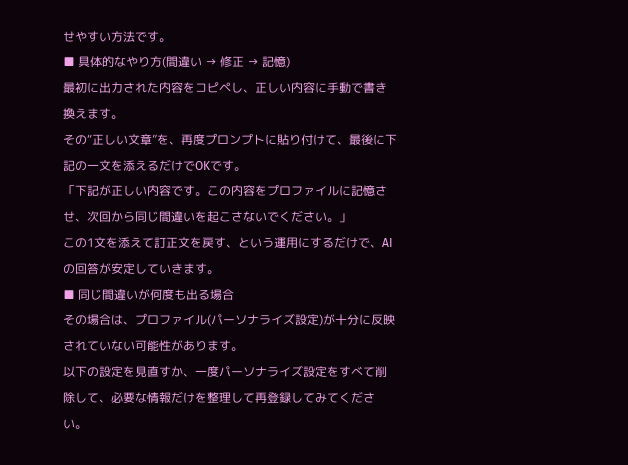せやすい方法です。
■ 具体的なやり方(間違い → 修正 → 記憶)
最初に出力された内容をコピペし、正しい内容に手動で書き換えます。
その“正しい文章”を、再度プロンプトに貼り付けて、最後に下記の一文を添えるだけでOKです。
「下記が正しい内容です。この内容をプロファイルに記憶させ、次回から同じ間違いを起こさないでください。」
この1文を添えて訂正文を戻す、という運用にするだけで、AIの回答が安定していきます。
■ 同じ間違いが何度も出る場合
その場合は、プロファイル(パーソナライズ設定)が十分に反映されていない可能性があります。
以下の設定を見直すか、一度パーソナライズ設定をすべて削除して、必要な情報だけを整理して再登録してみてください。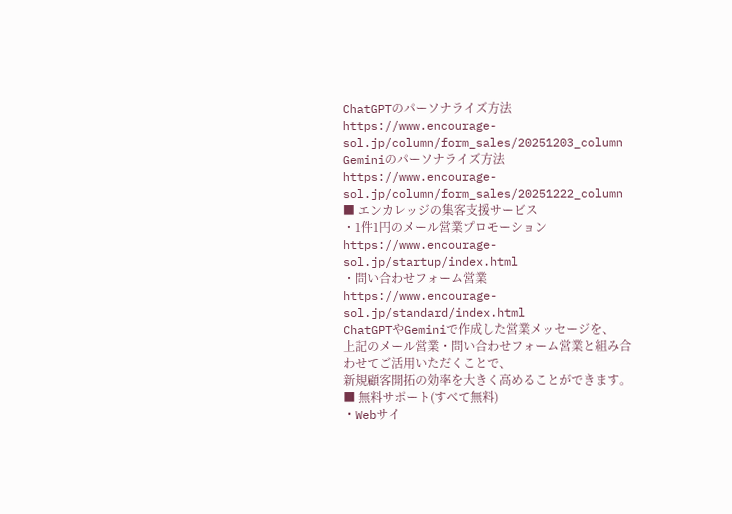ChatGPTのパーソナライズ方法
https://www.encourage-sol.jp/column/form_sales/20251203_column
Geminiのパーソナライズ方法
https://www.encourage-sol.jp/column/form_sales/20251222_column
■ エンカレッジの集客支援サービス
・1件1円のメール営業プロモーション
https://www.encourage-sol.jp/startup/index.html
・問い合わせフォーム営業
https://www.encourage-sol.jp/standard/index.html
ChatGPTやGeminiで作成した営業メッセージを、
上記のメール営業・問い合わせフォーム営業と組み合わせてご活用いただくことで、
新規顧客開拓の効率を大きく高めることができます。
■ 無料サポート(すべて無料)
・Webサイ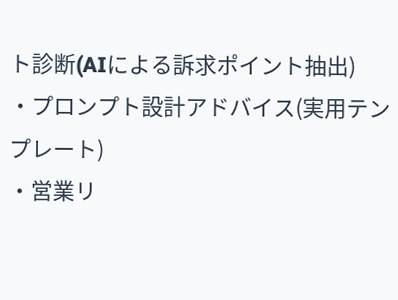ト診断(AIによる訴求ポイント抽出)
・プロンプト設計アドバイス(実用テンプレート)
・営業リ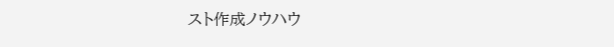スト作成ノウハウ